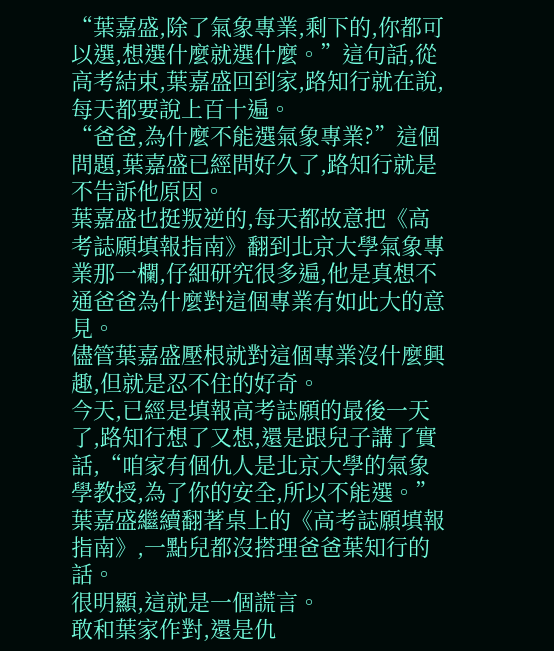“葉嘉盛,除了氣象專業,剩下的,你都可以選,想選什麼就選什麼。”這句話,從高考結束,葉嘉盛回到家,路知行就在說,每天都要說上百十遍。
“爸爸,為什麼不能選氣象專業?”這個問題,葉嘉盛已經問好久了,路知行就是不告訴他原因。
葉嘉盛也挺叛逆的,每天都故意把《高考誌願填報指南》翻到北京大學氣象專業那一欄,仔細研究很多遍,他是真想不通爸爸為什麼對這個專業有如此大的意見。
儘管葉嘉盛壓根就對這個專業沒什麼興趣,但就是忍不住的好奇。
今天,已經是填報高考誌願的最後一天了,路知行想了又想,還是跟兒子講了實話,“咱家有個仇人是北京大學的氣象學教授,為了你的安全,所以不能選。”
葉嘉盛繼續翻著桌上的《高考誌願填報指南》,一點兒都沒搭理爸爸葉知行的話。
很明顯,這就是一個謊言。
敢和葉家作對,還是仇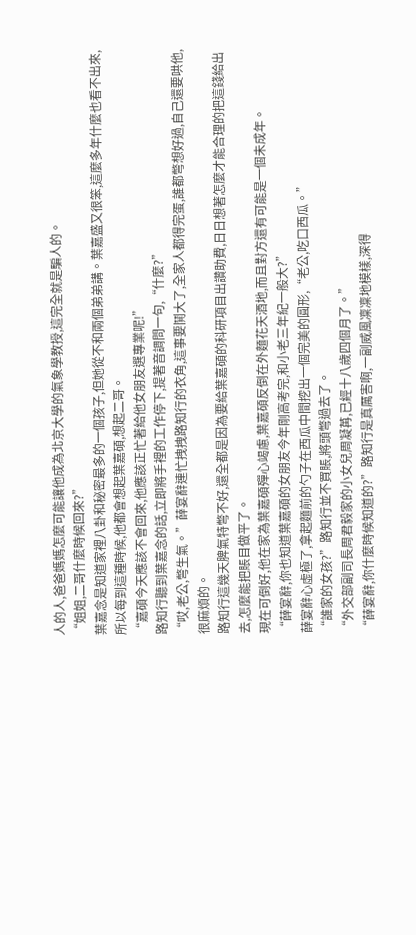人的人,爸爸媽媽怎麼可能讓他成為北京大學的氣象學教授,這完全就是騙人的。
“姐姐,二哥什麼時候回來?”
葉嘉念是知道家裡八卦和秘密最多的一個孩子,但她從不和兩個弟弟講。葉嘉盛又很笨,這麼多年什麼也看不出來,所以每到這種時候,他都會想起葉嘉碩,想起二哥。
“嘉碩今天應該不會回來,他應該正忙著給他女朋友選專業呢!”
路知行聽到葉嘉念的話,立即將手裡的工作停下,提著音調問一句,“什麼?”
“哎,老公,彆生氣。”薛宴辭連忙拽拽路知行的衣角,這事要鬨大了,全家人都得完蛋,誰都彆想好過,自己還要哄他,很麻煩的。
路知行這幾天脾氣特彆不好,還全都是因為要給葉嘉碩的科研項目出讚助費,日日想著怎麼才能合理的把這錢給出去,怎麼能把賬目做平了。
現在可倒好,他在家為葉嘉碩殫心竭慮,葉嘉碩反倒在外麵花天酒地,而且對方還有可能是一個未成年。
“薛宴辭,你也知道葉嘉碩的女朋友今年剛高考完,和小老三年紀一般大?”
薛宴辭心虛極了,拿起麵前的勺子在西瓜中間挖出一個完美的圓形,“老公,吃口西瓜。”
“誰家的女孩?”路知行並不買賬,將頭彆過去了。
“外交部副司長周君毅家的小女兒周凝苒,已經十八歲四個月了。”
“薛宴辭,你什麼時候知道的?”路知行是真厲害啊,一副威風凜凜地模樣,深得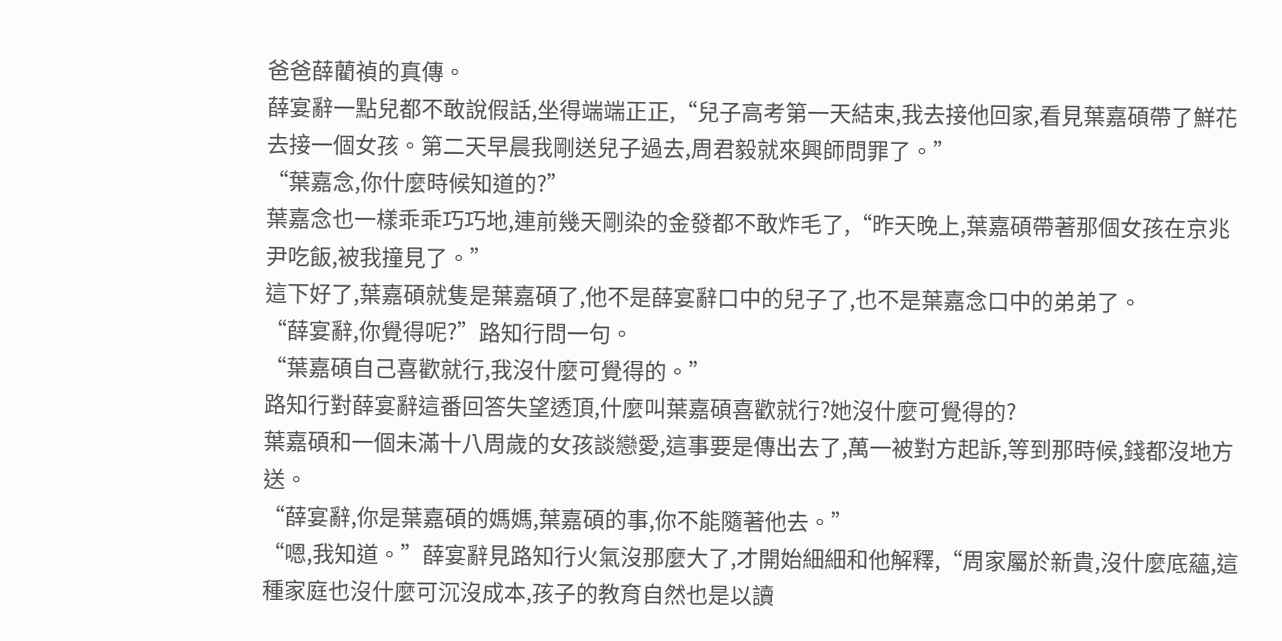爸爸薛藺禎的真傳。
薛宴辭一點兒都不敢說假話,坐得端端正正,“兒子高考第一天結束,我去接他回家,看見葉嘉碩帶了鮮花去接一個女孩。第二天早晨我剛送兒子過去,周君毅就來興師問罪了。”
“葉嘉念,你什麼時候知道的?”
葉嘉念也一樣乖乖巧巧地,連前幾天剛染的金發都不敢炸毛了,“昨天晚上,葉嘉碩帶著那個女孩在京兆尹吃飯,被我撞見了。”
這下好了,葉嘉碩就隻是葉嘉碩了,他不是薛宴辭口中的兒子了,也不是葉嘉念口中的弟弟了。
“薛宴辭,你覺得呢?”路知行問一句。
“葉嘉碩自己喜歡就行,我沒什麼可覺得的。”
路知行對薛宴辭這番回答失望透頂,什麼叫葉嘉碩喜歡就行?她沒什麼可覺得的?
葉嘉碩和一個未滿十八周歲的女孩談戀愛,這事要是傳出去了,萬一被對方起訴,等到那時候,錢都沒地方送。
“薛宴辭,你是葉嘉碩的媽媽,葉嘉碩的事,你不能隨著他去。”
“嗯,我知道。”薛宴辭見路知行火氣沒那麼大了,才開始細細和他解釋,“周家屬於新貴,沒什麼底蘊,這種家庭也沒什麼可沉沒成本,孩子的教育自然也是以讀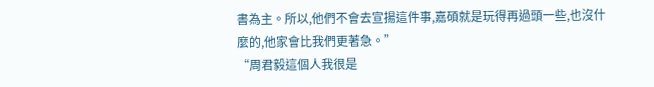書為主。所以,他們不會去宣揚這件事,嘉碩就是玩得再過頭一些,也沒什麼的,他家會比我們更著急。”
“周君毅這個人我很是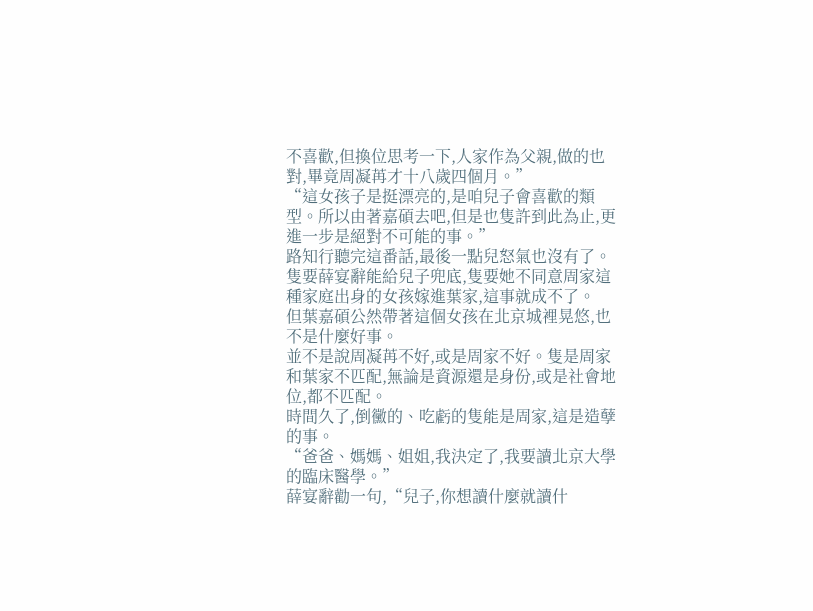不喜歡,但換位思考一下,人家作為父親,做的也對,畢竟周凝苒才十八歲四個月。”
“這女孩子是挺漂亮的,是咱兒子會喜歡的類型。所以由著嘉碩去吧,但是也隻許到此為止,更進一步是絕對不可能的事。”
路知行聽完這番話,最後一點兒怒氣也沒有了。隻要薛宴辭能給兒子兜底,隻要她不同意周家這種家庭出身的女孩嫁進葉家,這事就成不了。
但葉嘉碩公然帶著這個女孩在北京城裡晃悠,也不是什麼好事。
並不是說周凝苒不好,或是周家不好。隻是周家和葉家不匹配,無論是資源還是身份,或是社會地位,都不匹配。
時間久了,倒黴的、吃虧的隻能是周家,這是造孽的事。
“爸爸、媽媽、姐姐,我決定了,我要讀北京大學的臨床醫學。”
薛宴辭勸一句,“兒子,你想讀什麼就讀什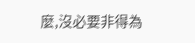麼,沒必要非得為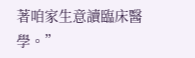著咱家生意讀臨床醫學。”